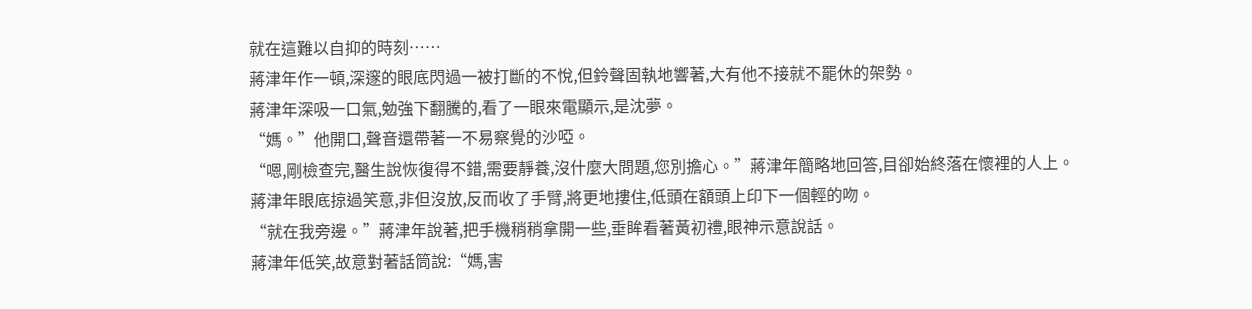就在這難以自抑的時刻……
蔣津年作一頓,深邃的眼底閃過一被打斷的不悅,但鈴聲固執地響著,大有他不接就不罷休的架勢。
蔣津年深吸一口氣,勉強下翻騰的,看了一眼來電顯示,是沈夢。
“媽。”他開口,聲音還帶著一不易察覺的沙啞。
“嗯,剛檢查完,醫生說恢復得不錯,需要靜養,沒什麼大問題,您別擔心。”蔣津年簡略地回答,目卻始終落在懷裡的人上。
蔣津年眼底掠過笑意,非但沒放,反而收了手臂,將更地摟住,低頭在額頭上印下一個輕的吻。
“就在我旁邊。”蔣津年說著,把手機稍稍拿開一些,垂眸看著黃初禮,眼神示意說話。
蔣津年低笑,故意對著話筒說:“媽,害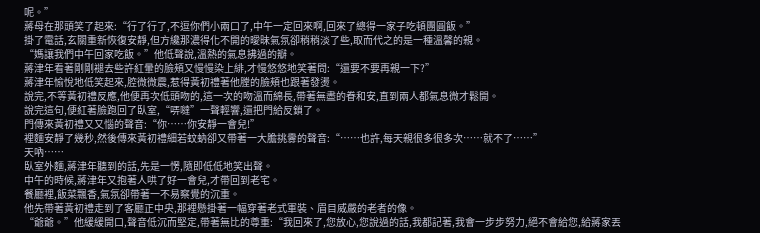呢。”
蔣母在那頭笑了起來:“行了行了,不逗你們小兩口了,中午一定回來啊,回來了總得一家子吃頓團圓飯。”
掛了電話,玄關重新恢復安靜,但方纔那濃得化不開的曖昧氣氛卻稍稍淡了些,取而代之的是一種溫馨的親。
“媽讓我們中午回家吃飯。”他低聲說,溫熱的氣息拂過的瓣。
蔣津年看著剛剛褪去些許紅暈的臉頰又慢慢染上緋,才慢悠悠地笑著問:“還要不要再親一下?”
蔣津年愉悅地低笑起來,腔微微震,惹得黃初禮著他膛的臉頰也跟著發燙。
說完,不等黃初禮反應,他便再次低頭吻的,這一次的吻溫而綿長,帶著無盡的眷和安,直到兩人都氣息微才鬆開。
說完這句,便紅著臉跑回了臥室,“哢噠”一聲輕響,還把門給反鎖了。
門傳來黃初禮又又惱的聲音:“你……你安靜一會兒!”
裡麵安靜了幾秒,然後傳來黃初禮細若蚊蚋卻又帶著一大膽挑釁的聲音:“……也許,每天親很多很多次……就不了……”
天吶……
臥室外麵,蔣津年聽到的話,先是一愣,隨即低低地笑出聲。
中午的時候,蔣津年又抱著人哄了好一會兒,才帶回到老宅。
餐廳裡,飯菜飄香,氣氛卻帶著一不易察覺的沉重。
他先帶著黃初禮走到了客廳正中央,那裡懸掛著一幅穿著老式軍裝、眉目威嚴的老者的像。
“爺爺。”他緩緩開口,聲音低沉而堅定,帶著無比的尊重:“我回來了,您放心,您說過的話,我都記著,我會一步步努力,絕不會給您,給蔣家丟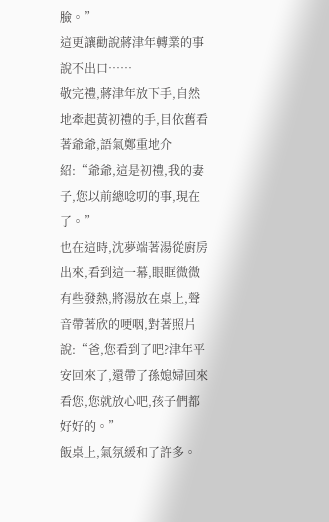臉。”
這更讓勸說蔣津年轉業的事說不出口……
敬完禮,蔣津年放下手,自然地牽起黃初禮的手,目依舊看著爺爺,語氣鄭重地介紹:“爺爺,這是初禮,我的妻子,您以前總唸叨的事,現在了。”
也在這時,沈夢端著湯從廚房出來,看到這一幕,眼眶微微有些發熱,將湯放在桌上,聲音帶著欣的哽咽,對著照片說:“爸,您看到了吧?津年平安回來了,還帶了孫媳婦回來看您,您就放心吧,孩子們都好好的。”
飯桌上,氣氛緩和了許多。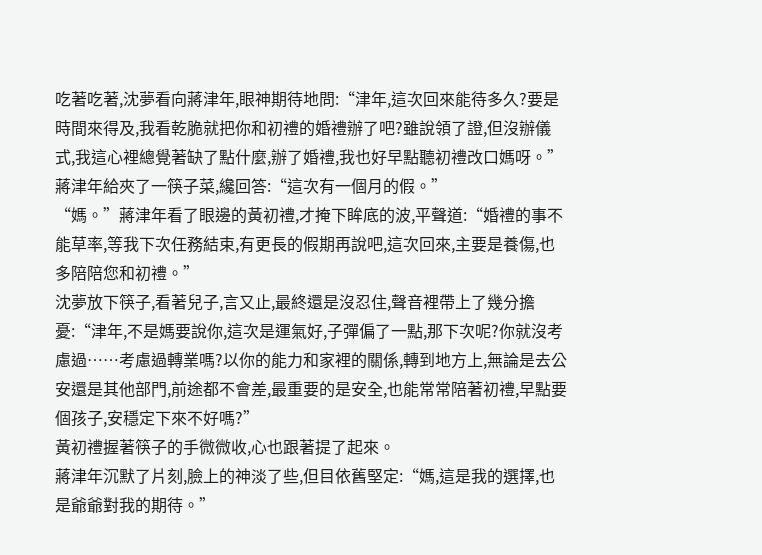吃著吃著,沈夢看向蔣津年,眼神期待地問:“津年,這次回來能待多久?要是時間來得及,我看乾脆就把你和初禮的婚禮辦了吧?雖說領了證,但沒辦儀式,我這心裡總覺著缺了點什麼,辦了婚禮,我也好早點聽初禮改口媽呀。”
蔣津年給夾了一筷子菜,纔回答:“這次有一個月的假。”
“媽。”蔣津年看了眼邊的黃初禮,才掩下眸底的波,平聲道:“婚禮的事不能草率,等我下次任務結束,有更長的假期再說吧,這次回來,主要是養傷,也多陪陪您和初禮。”
沈夢放下筷子,看著兒子,言又止,最終還是沒忍住,聲音裡帶上了幾分擔憂:“津年,不是媽要說你,這次是運氣好,子彈偏了一點,那下次呢?你就沒考慮過……考慮過轉業嗎?以你的能力和家裡的關係,轉到地方上,無論是去公安還是其他部門,前途都不會差,最重要的是安全,也能常常陪著初禮,早點要個孩子,安穩定下來不好嗎?”
黃初禮握著筷子的手微微收,心也跟著提了起來。
蔣津年沉默了片刻,臉上的神淡了些,但目依舊堅定:“媽,這是我的選擇,也是爺爺對我的期待。”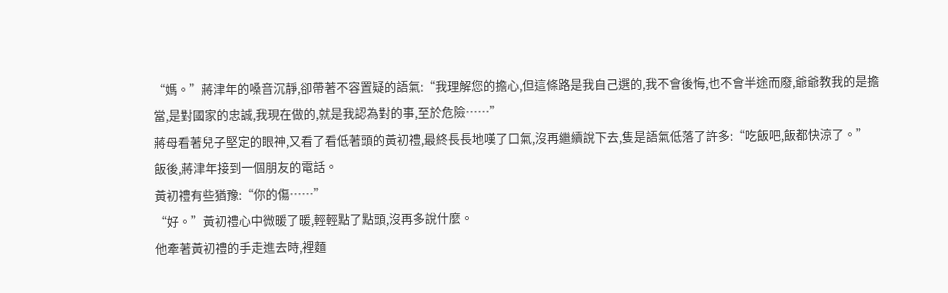“媽。”蔣津年的嗓音沉靜,卻帶著不容置疑的語氣:“我理解您的擔心,但這條路是我自己選的,我不會後悔,也不會半途而廢,爺爺教我的是擔當,是對國家的忠誠,我現在做的,就是我認為對的事,至於危險……”
蔣母看著兒子堅定的眼神,又看了看低著頭的黃初禮,最終長長地嘆了口氣,沒再繼續說下去,隻是語氣低落了許多:“吃飯吧,飯都快涼了。”
飯後,蔣津年接到一個朋友的電話。
黃初禮有些猶豫:“你的傷……”
“好。”黃初禮心中微暖了暖,輕輕點了點頭,沒再多說什麼。
他牽著黃初禮的手走進去時,裡麵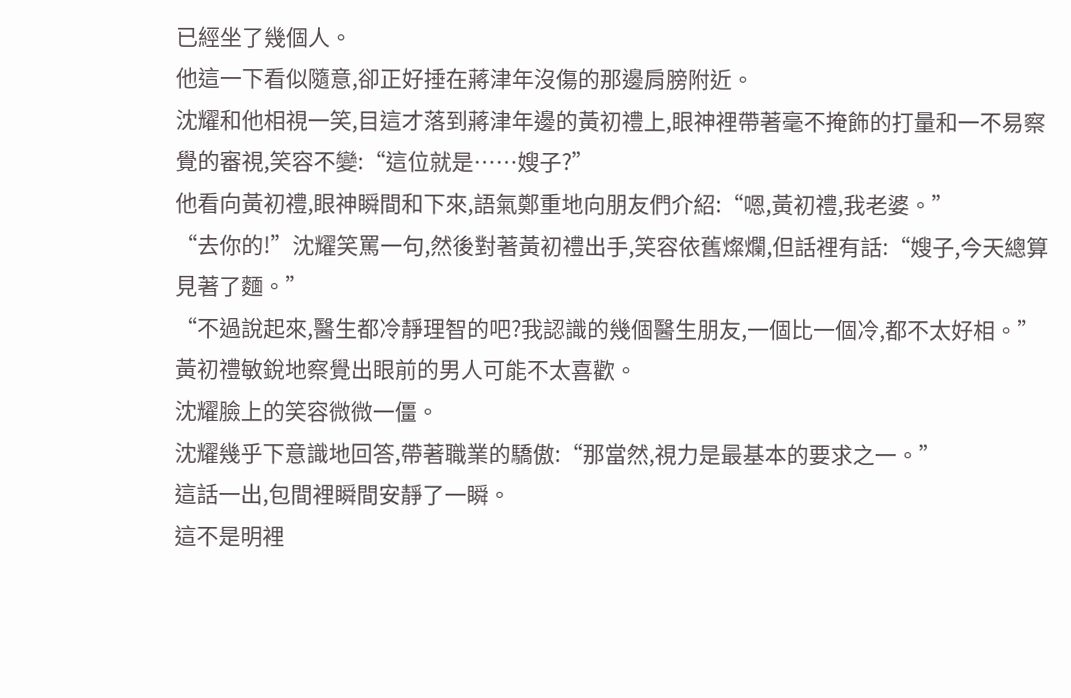已經坐了幾個人。
他這一下看似隨意,卻正好捶在蔣津年沒傷的那邊肩膀附近。
沈耀和他相視一笑,目這才落到蔣津年邊的黃初禮上,眼神裡帶著毫不掩飾的打量和一不易察覺的審視,笑容不變:“這位就是……嫂子?”
他看向黃初禮,眼神瞬間和下來,語氣鄭重地向朋友們介紹:“嗯,黃初禮,我老婆。”
“去你的!”沈耀笑罵一句,然後對著黃初禮出手,笑容依舊燦爛,但話裡有話:“嫂子,今天總算見著了麵。”
“不過說起來,醫生都冷靜理智的吧?我認識的幾個醫生朋友,一個比一個冷,都不太好相。”
黃初禮敏銳地察覺出眼前的男人可能不太喜歡。
沈耀臉上的笑容微微一僵。
沈耀幾乎下意識地回答,帶著職業的驕傲:“那當然,視力是最基本的要求之一。”
這話一出,包間裡瞬間安靜了一瞬。
這不是明裡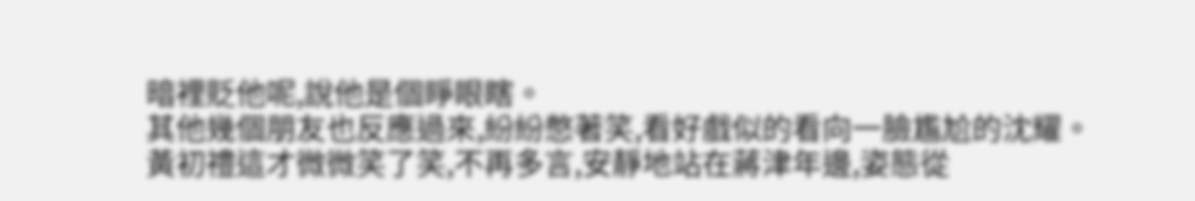暗裡貶他呢,說他是個睜眼瞎。
其他幾個朋友也反應過來,紛紛憋著笑,看好戲似的看向一臉尷尬的沈耀。
黃初禮這才微微笑了笑,不再多言,安靜地站在蔣津年邊,姿態從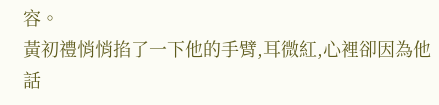容。
黃初禮悄悄掐了一下他的手臂,耳微紅,心裡卻因為他話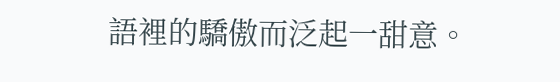語裡的驕傲而泛起一甜意。